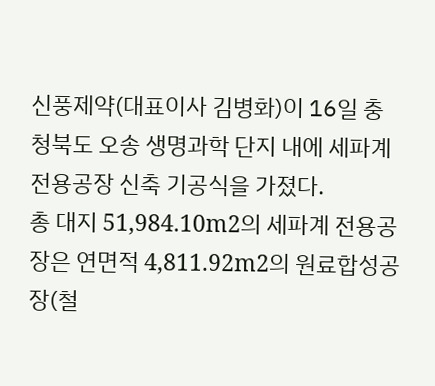신풍제약(대표이사 김병화)이 16일 충청북도 오송 생명과학 단지 내에 세파계 전용공장 신축 기공식을 가졌다.
총 대지 51,984.10m2의 세파계 전용공장은 연면적 4,811.92m2의 원료합성공장(철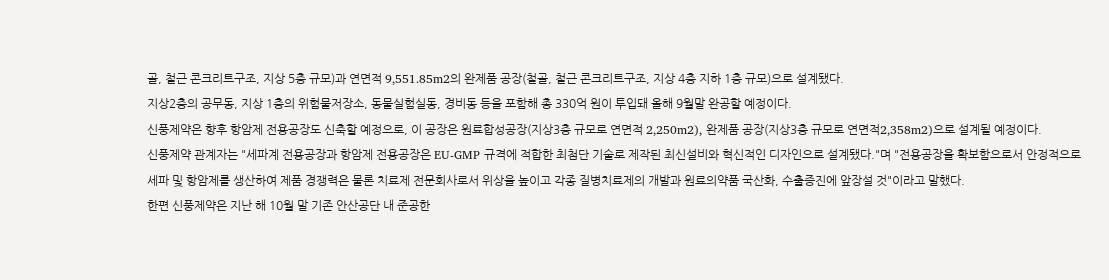골, 철근 콘크리트구조, 지상 5층 규모)과 연면적 9,551.85m2의 완제품 공장(철골, 철근 콘크리트구조, 지상 4층 지하 1층 규모)으로 설계됐다.
지상2층의 공무동, 지상 1층의 위험물저장소, 동물실험실동, 경비동 등을 포함해 총 330억 원이 투입돼 올해 9월말 완공할 예정이다.
신풍제약은 향후 항암제 전용공장도 신축할 예정으로, 이 공장은 원료합성공장(지상3층 규모로 연면적 2,250m2), 완제품 공장(지상3층 규모로 연면적2,358m2)으로 설계될 예정이다.
신풍제약 관계자는 "세파계 전용공장과 항암제 전용공장은 EU-GMP 규격에 적합한 최첨단 기술로 제작된 최신설비와 혁신적인 디자인으로 설계됐다."며 "전용공장을 확보함으로서 안정적으로 세파 및 항암제를 생산하여 제품 경쟁력은 물론 치료제 전문회사로서 위상을 높이고 각종 질병치료제의 개발과 원료의약품 국산화, 수출증진에 앞장설 것"이라고 말했다.
한편 신풍제약은 지난 해 10월 말 기존 안산공단 내 준공한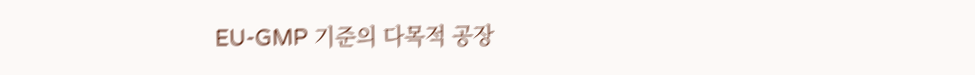EU-GMP 기준의 다목적 공장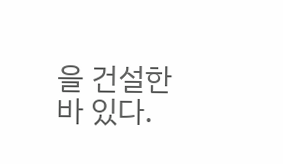을 건설한 바 있다.